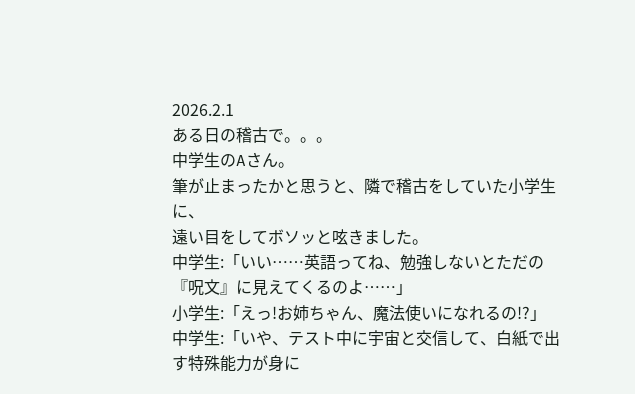2026.2.1
ある日の稽古で。。。
中学生のAさん。
筆が止まったかと思うと、隣で稽古をしていた小学生に、
遠い目をしてボソッと呟きました。
中学生:「いい……英語ってね、勉強しないとただの『呪文』に見えてくるのよ……」
小学生:「えっ!お姉ちゃん、魔法使いになれるの!?」
中学生:「いや、テスト中に宇宙と交信して、白紙で出す特殊能力が身に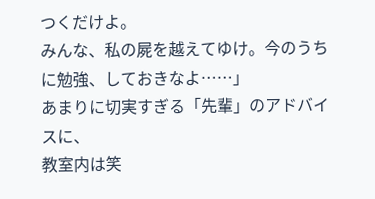つくだけよ。
みんな、私の屍を越えてゆけ。今のうちに勉強、しておきなよ……」
あまりに切実すぎる「先輩」のアドバイスに、
教室内は笑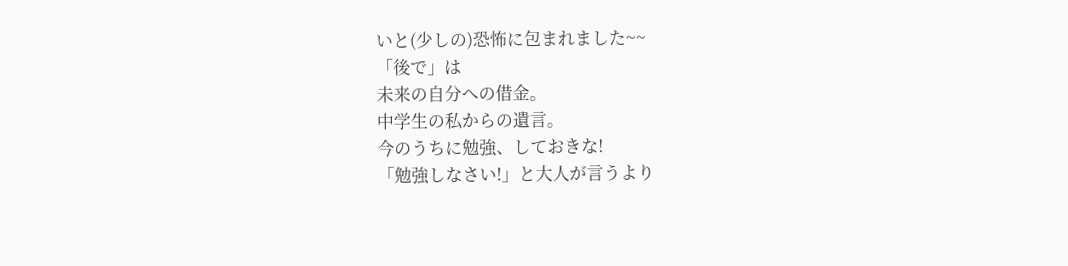いと(少しの)恐怖に包まれました~~
「後で」は
未来の自分への借金。
中学生の私からの遺言。
今のうちに勉強、しておきな!
「勉強しなさい!」と大人が言うより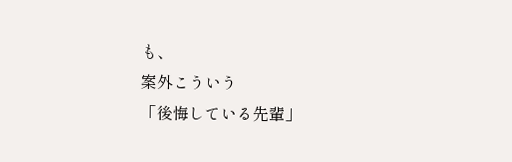も、
案外こういう
「後悔している先輩」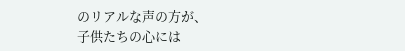のリアルな声の方が、
子供たちの心には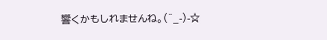響くかもしれませんね。(^_-)-☆